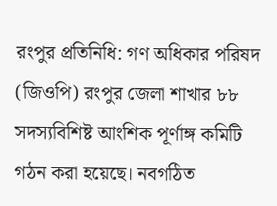রংপুর প্রতিনিধি: গণ অধিকার পরিষদ (জিওপি) রংপুর জেলা শাখার ৮৮ সদস্যবিশিষ্ট আংশিক পূর্ণাঙ্গ কমিটি গঠন করা হয়েছে। নবগঠিত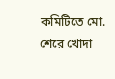কমিটিতে মো. শেরে খোদা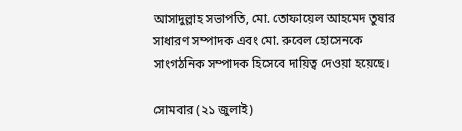আসাদুল্লাহ সভাপতি, মো. তোফায়েল আহমেদ তুষার সাধারণ সম্পাদক এবং মো. রুবেল হোসেনকে সাংগঠনিক সম্পাদক হিসেবে দায়িত্ব দেওয়া হয়েছে।

সোমবার (২১ জুলাই)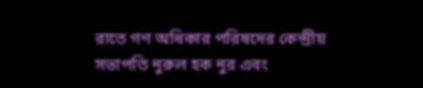রাতে গণ অধিকার পরিষদের কেন্দ্রীয় সভাপতি নুরুল হক নুর এবং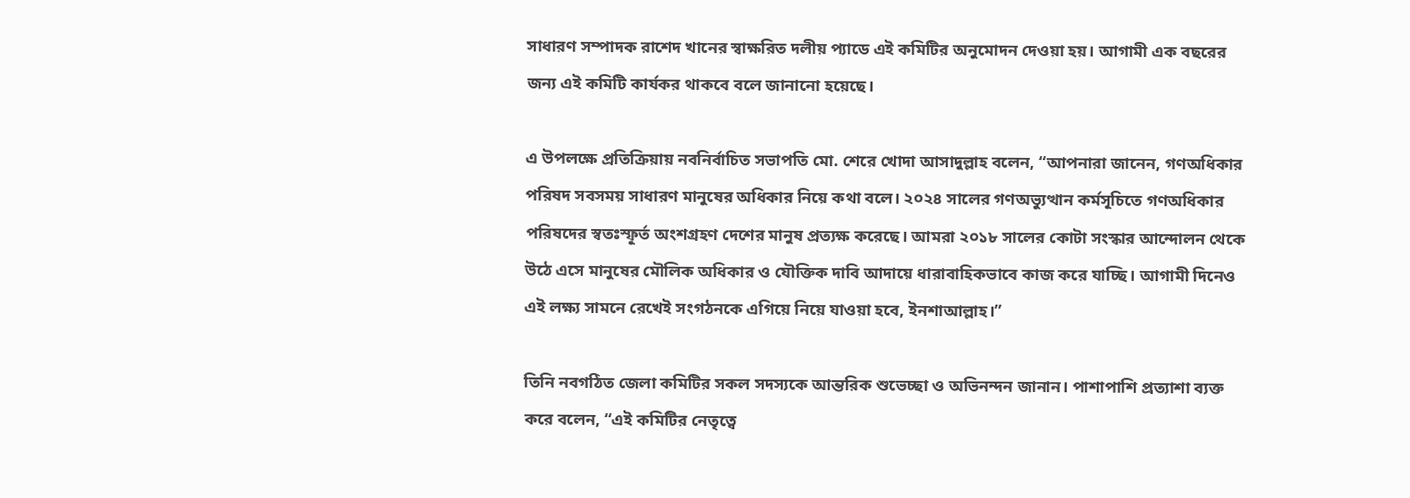সাধারণ সম্পাদক রাশেদ খানের স্বাক্ষরিত দলীয় প্যাডে এই কমিটির অনুমোদন দেওয়া হয়। আগামী এক বছরের জন্য এই কমিটি কার্যকর থাকবে বলে জানানো হয়েছে।

এ উপলক্ষে প্রতিক্রিয়ায় নবনির্বাচিত সভাপতি মো. শেরে খোদা আসাদুল্লাহ বলেন, “আপনারা জানেন, গণঅধিকার পরিষদ সবসময় সাধারণ মানুষের অধিকার নিয়ে কথা বলে। ২০২৪ সালের গণঅভ্যুত্থান কর্মসূচিতে গণঅধিকার পরিষদের স্বতঃস্ফূর্ত অংশগ্রহণ দেশের মানুষ প্রত্যক্ষ করেছে। আমরা ২০১৮ সালের কোটা সংস্কার আন্দোলন থেকে উঠে এসে মানুষের মৌলিক অধিকার ও যৌক্তিক দাবি আদায়ে ধারাবাহিকভাবে কাজ করে যাচ্ছি। আগামী দিনেও এই লক্ষ্য সামনে রেখেই সংগঠনকে এগিয়ে নিয়ে যাওয়া হবে, ইনশাআল্লাহ।”

তিনি নবগঠিত জেলা কমিটির সকল সদস্যকে আন্তরিক শুভেচ্ছা ও অভিনন্দন জানান। পাশাপাশি প্রত্যাশা ব্যক্ত করে বলেন, “এই কমিটির নেতৃত্বে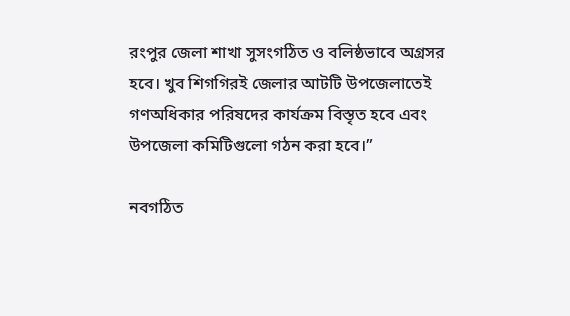রংপুর জেলা শাখা সুসংগঠিত ও বলিষ্ঠভাবে অগ্রসর হবে। খুব শিগগিরই জেলার আটটি উপজেলাতেই গণঅধিকার পরিষদের কার্যক্রম বিস্তৃত হবে এবং উপজেলা কমিটিগুলো গঠন করা হবে।”

নবগঠিত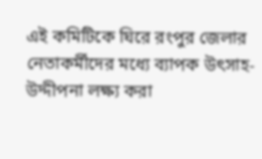এই কমিটিকে ঘিরে রংপুর জেলার নেতাকর্মীদের মধ্যে ব্যাপক উৎসাহ-উদ্দীপনা লক্ষ্য করা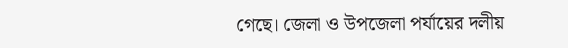গেছে। জেলা ও উপজেলা পর্যায়ের দলীয়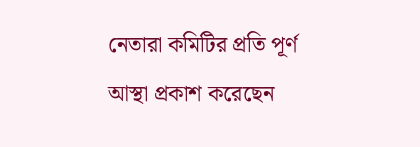নেতারা কমিটির প্রতি পূর্ণ আস্থা প্রকাশ করেছেন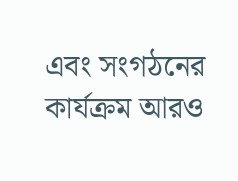এবং সংগঠনের কার্যক্রম আরও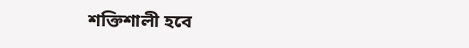শক্তিশালী হবে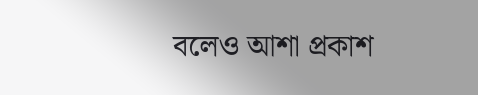বলেও আশা প্রকাশ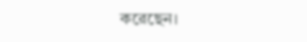করেছেন।